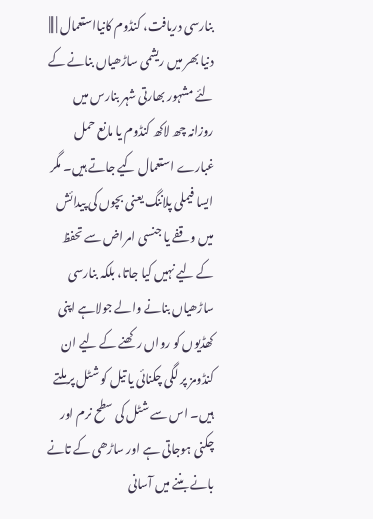بنارسی دریافت، کنڈوم کانیااستعمال | |||
دنیا بھر میں ریشمی ساڑھیاں بنانے کے لئے مشہور بھارتی شہر بنارس میں روزانہ چھ لاکھ کنڈوم یا مانع حمل غبارے استعمال کیے جاتے ہیں۔ مگر ایسا فیملی پلاننگ یعنی بچوں کی پیدائش میں وقفے یا جنسی امراض سے تحفظ کے لیے نہیں کیا جاتا، بلکہ بنارسی ساڑھیاں بنانے والے جولاہے اپنی کھڈیوں کو رواں رکھنے کے لیے ان کنڈومز پر لگی چکنائی یا تیل کو شٹل پر ملتے ہیں۔ اس سے شٹل کی سطح نرم اور چکنی ہوجاتی ہے اور ساڑھی کے تانے بانے بننے میں آسانی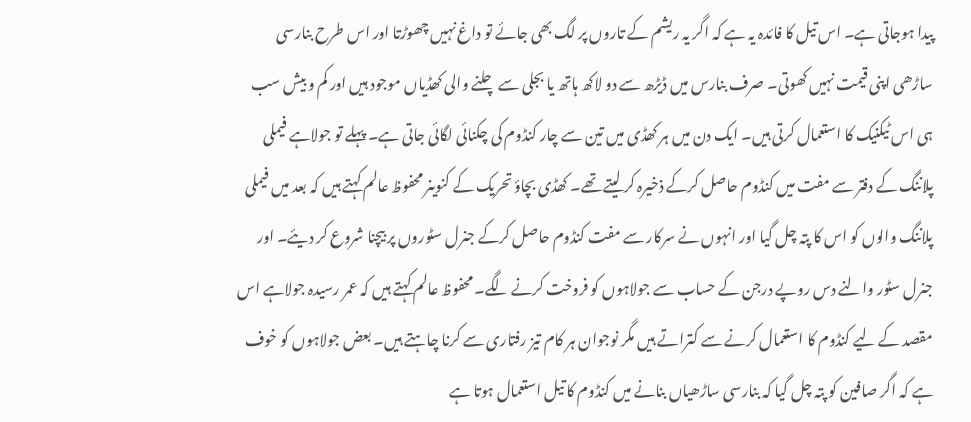پیدا ہوجاتی ہے۔ اس تیل کا فائدہ یہ ہے کہ اگر یہ ریشم کے تاروں پر لگ بھی جائے تو داغ نہیں چھوڑتا اور اس طرح بنارسی ساڑھی اپنی قیمت نہیں کھوتی۔ صرف بنارس میں ڈیڑھ سے دو لاکھ ہاتھ یا بجلی سے چلنے والی کھڈیاں موجود ہیں اور کم و بیش سب ہی اس ٹیکنیک کا استعمال کرتی ہیں۔ ایک دن میں ہر کھڈی میں تین سے چار کنڈوم کی چکنائی لگائی جاتی ہے۔ پہلے تو جولاہے فیملی پلاننگ کے دفتر سے مفت میں کنڈوم حاصل کرکے ذخیرہ کر لیتے تھے۔ کھڈی بچاؤ تحریک کے کنوینر محفوظ عالم کہتے ہیں کہ بعد میں فیملی پلاننگ والوں کو اس کا پتہ چل گیا اور انہوں نے سرکار سے مفت کنڈوم حاصل کرکے جنرل سٹوروں پر بیچنا شروع کر دیئے۔ اور جنرل سٹور والنے دس روپے درجن کے حساب سے جولاہوں کو فروخت کرنے لگے۔ محفوظ عالم کہتے ہیں کہ عمر رسیدہ جولاہے اس مقصد کے لیے کنڈوم کا استعمال کرنے سے کتراتے ہیں مگر نوجوان ہر کام تیز رفتاری سے کرنا چاہتے ہیں۔ بعض جولاہوں کو خوف ہے کہ اگر صافین کو پتہ چل گیا کہ بنارسی ساڑھیاں بنانے میں کنڈوم کا تیل استعمال ہوتا ہے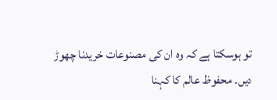تو ہوسکتا ہے کہ وہ ان کی مصنوعات خریدنا چھوڑ دیں۔ محفوظ عالم کا کہنا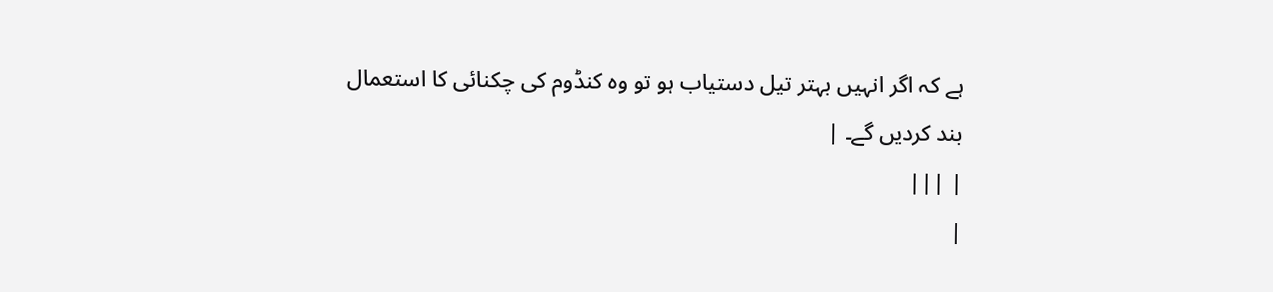ہے کہ اگر انہیں بہتر تیل دستیاب ہو تو وہ کنڈوم کی چکنائی کا استعمال بند کردیں گے۔ |
| |||
|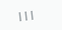|||